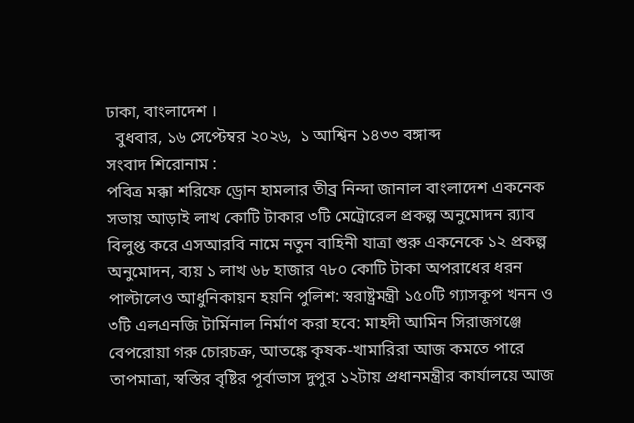ঢাকা, বাংলাদেশ ।
  বুধবার, ১৬ সেপ্টেম্বর ২০২৬,  ১ আশ্বিন ১৪৩৩ বঙ্গাব্দ
সংবাদ শিরোনাম :
পবিত্র মক্কা শরিফে ড্রোন হামলার তীব্র নিন্দা জানাল বাংলাদেশ একনেক সভায় আড়াই লাখ কোটি টাকার ৩টি মেট্রোরেল প্রকল্প অনুমোদন র‍্যাব বিলুপ্ত করে এসআরবি নামে নতুন বাহিনী যাত্রা শুরু একনেকে ১২ প্রকল্প অনুমোদন, ব্যয় ১ লাখ ৬৮ হাজার ৭৮০ কোটি টাকা অপরাধের ধরন পাল্টালেও আধুনিকায়ন হয়নি পুলিশ: স্বরাষ্ট্রমন্ত্রী ১৫০টি গ্যাসকূপ খনন ও ৩টি এলএনজি টার্মিনাল নির্মাণ করা হবে: মাহদী আমিন সিরাজগঞ্জে বেপরোয়া গরু চোরচক্র, আতঙ্কে কৃষক-খামারিরা আজ কমতে পারে তাপমাত্রা, স্বস্তির বৃষ্টির পূর্বাভাস দুপুর ১২টায় প্রধানমন্ত্রীর কার্যালয়ে আজ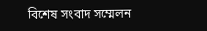বিশেষ সংবাদ সম্মেলন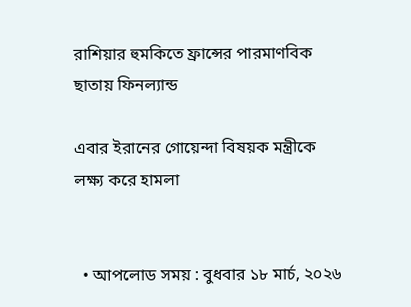রাশিয়ার হুমকিতে ফ্রান্সের পারমাণবিক ছাতায় ফিনল্যান্ড

এবার ইরানের গোয়েন্দা বিষয়ক মন্ত্রীকে লক্ষ্য করে হামলা


  • আপলোড সময় : বুধবার ১৮ মার্চ, ২০২৬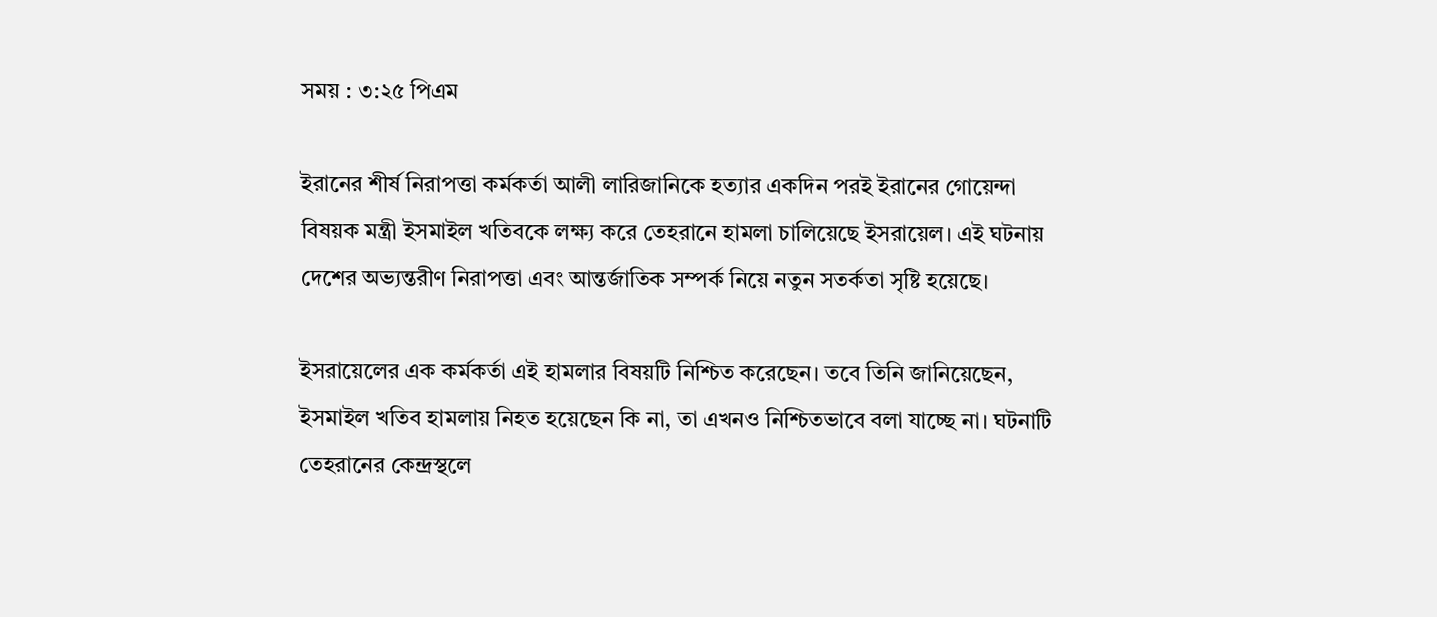সময় : ৩:২৫ পিএম

ইরানের শীর্ষ নিরাপত্তা কর্মকর্তা আলী লারিজানিকে হত্যার একদিন পরই ইরানের গোয়েন্দা বিষয়ক মন্ত্রী ইসমাইল খতিবকে লক্ষ্য করে তেহরানে হামলা চালিয়েছে ইসরায়েল। এই ঘটনায় দেশের অভ্যন্তরীণ নিরাপত্তা এবং আন্তর্জাতিক সম্পর্ক নিয়ে নতুন সতর্কতা সৃষ্টি হয়েছে।

ইসরায়েলের এক কর্মকর্তা এই হামলার বিষয়টি নিশ্চিত করেছেন। তবে তিনি জানিয়েছেন, ইসমাইল খতিব হামলায় নিহত হয়েছেন কি না, তা এখনও নিশ্চিতভাবে বলা যাচ্ছে না। ঘটনাটি তেহরানের কেন্দ্রস্থলে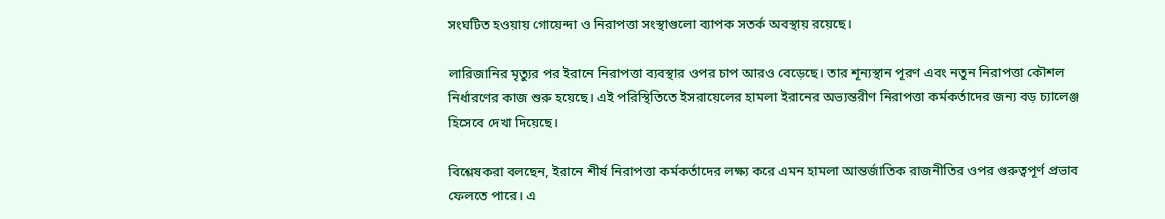সংঘটিত হওয়ায় গোয়েন্দা ও নিরাপত্তা সংস্থাগুলো ব্যাপক সতর্ক অবস্থায় রয়েছে।

লারিজানির মৃত্যুর পর ইরানে নিরাপত্তা ব্যবস্থার ওপর চাপ আরও বেড়েছে। তার শূন্যস্থান পূরণ এবং নতুন নিরাপত্তা কৌশল নির্ধারণের কাজ শুরু হয়েছে। এই পরিস্থিতিতে ইসরায়েলের হামলা ইরানের অভ্যন্তরীণ নিরাপত্তা কর্মকর্তাদের জন্য বড় চ্যালেঞ্জ হিসেবে দেখা দিয়েছে।

বিশ্লেষকরা বলছেন, ইরানে শীর্ষ নিরাপত্তা কর্মকর্তাদের লক্ষ্য করে এমন হামলা আন্তর্জাতিক রাজনীতির ওপর গুরুত্বপূর্ণ প্রভাব ফেলতে পারে। এ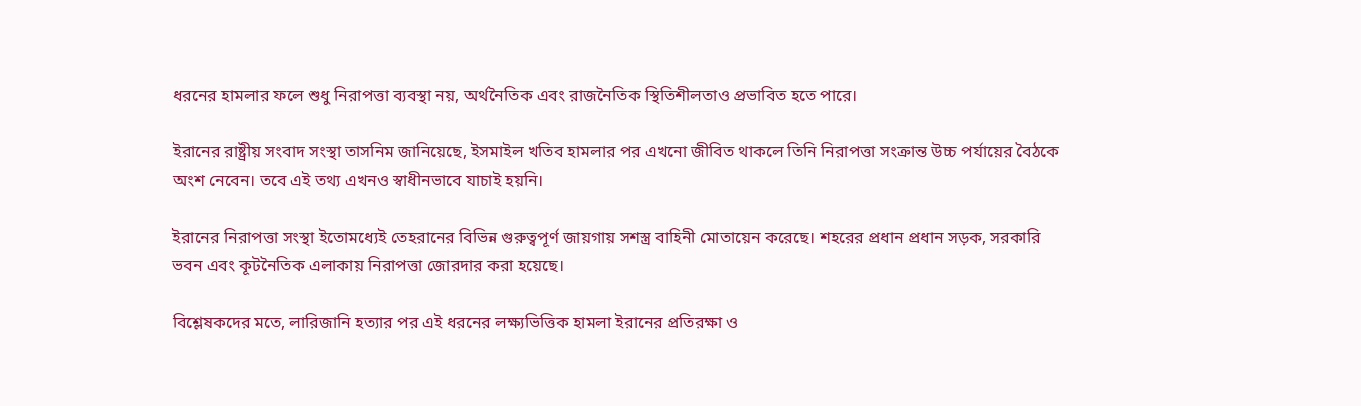ধরনের হামলার ফলে শুধু নিরাপত্তা ব্যবস্থা নয়, অর্থনৈতিক এবং রাজনৈতিক স্থিতিশীলতাও প্রভাবিত হতে পারে।

ইরানের রাষ্ট্রীয় সংবাদ সংস্থা তাসনিম জানিয়েছে, ইসমাইল খতিব হামলার পর এখনো জীবিত থাকলে তিনি নিরাপত্তা সংক্রান্ত উচ্চ পর্যায়ের বৈঠকে অংশ নেবেন। তবে এই তথ্য এখনও স্বাধীনভাবে যাচাই হয়নি।

ইরানের নিরাপত্তা সংস্থা ইতোমধ্যেই তেহরানের বিভিন্ন গুরুত্বপূর্ণ জায়গায় সশস্ত্র বাহিনী মোতায়েন করেছে। শহরের প্রধান প্রধান সড়ক, সরকারি ভবন এবং কূটনৈতিক এলাকায় নিরাপত্তা জোরদার করা হয়েছে।

বিশ্লেষকদের মতে, লারিজানি হত্যার পর এই ধরনের লক্ষ্যভিত্তিক হামলা ইরানের প্রতিরক্ষা ও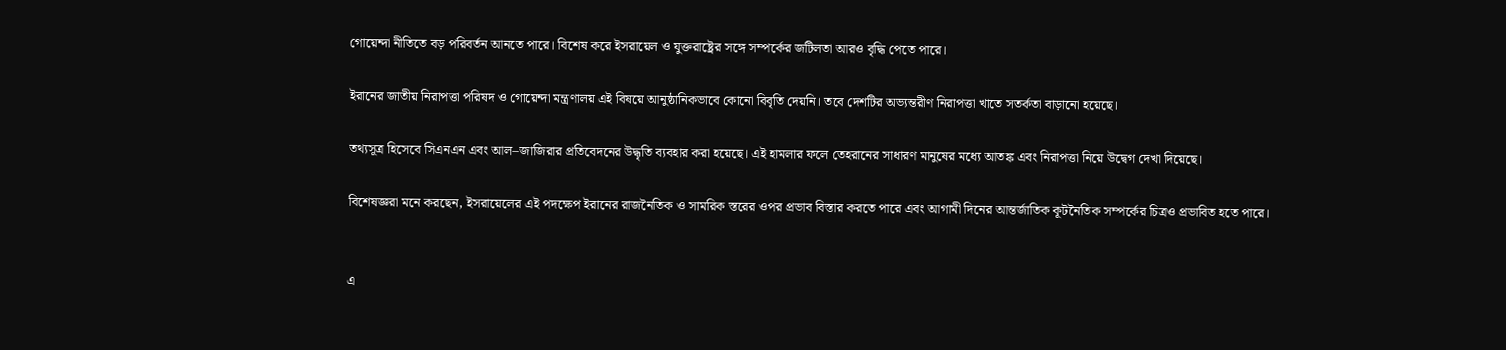গোয়েন্দা নীতিতে বড় পরিবর্তন আনতে পারে। বিশেষ করে ইসরায়েল ও যুক্তরাষ্ট্রের সঙ্গে সম্পর্কের জটিলতা আরও বৃদ্ধি পেতে পারে।

ইরানের জাতীয় নিরাপত্তা পরিষদ ও গোয়েন্দা মন্ত্রণালয় এই বিষয়ে আনুষ্ঠানিকভাবে কোনো বিবৃতি দেয়নি। তবে দেশটির অভ্যন্তরীণ নিরাপত্তা খাতে সতর্কতা বাড়ানো হয়েছে।

তথ্যসূত্র হিসেবে সিএনএন এবং আল–জাজিরার প্রতিবেদনের উদ্ধৃতি ব্যবহার করা হয়েছে। এই হামলার ফলে তেহরানের সাধারণ মানুষের মধ্যে আতঙ্ক এবং নিরাপত্তা নিয়ে উদ্বেগ দেখা দিয়েছে।

বিশেষজ্ঞরা মনে করছেন, ইসরায়েলের এই পদক্ষেপ ইরানের রাজনৈতিক ও সামরিক স্তরের ওপর প্রভাব বিস্তার করতে পারে এবং আগামী দিনের আন্তর্জাতিক কূটনৈতিক সম্পর্কের চিত্রও প্রভাবিত হতে পারে।


এ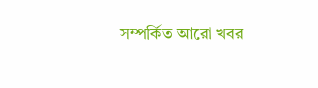সম্পর্কিত আরো খবর